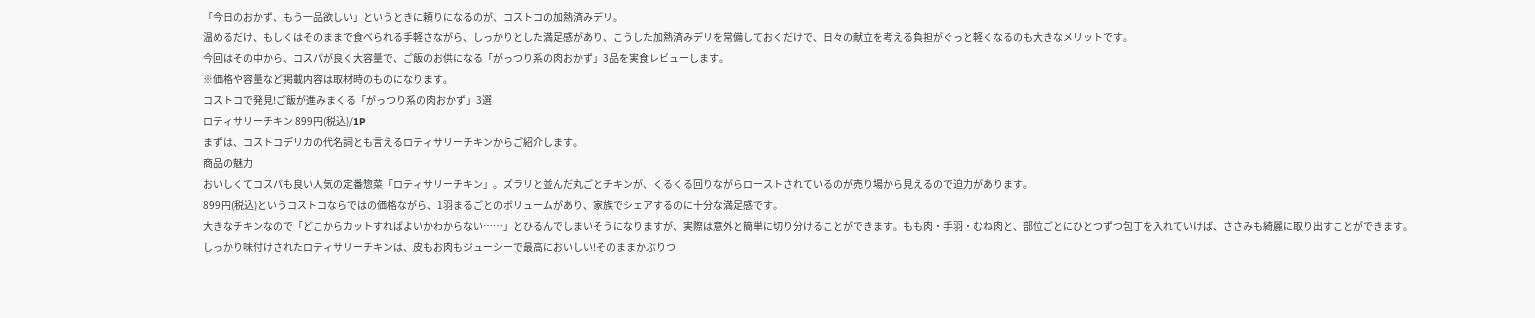「今日のおかず、もう一品欲しい」というときに頼りになるのが、コストコの加熱済みデリ。
温めるだけ、もしくはそのままで食べられる手軽さながら、しっかりとした満足感があり、こうした加熱済みデリを常備しておくだけで、日々の献立を考える負担がぐっと軽くなるのも大きなメリットです。
今回はその中から、コスパが良く大容量で、ご飯のお供になる「がっつり系の肉おかず」3品を実食レビューします。
※価格や容量など掲載内容は取材時のものになります。
コストコで発見!ご飯が進みまくる「がっつり系の肉おかず」3選
ロティサリーチキン 899円(税込)/1P
まずは、コストコデリカの代名詞とも言えるロティサリーチキンからご紹介します。
商品の魅力
おいしくてコスパも良い人気の定番惣菜「ロティサリーチキン」。ズラリと並んだ丸ごとチキンが、くるくる回りながらローストされているのが売り場から見えるので迫力があります。
899円(税込)というコストコならではの価格ながら、1羽まるごとのボリュームがあり、家族でシェアするのに十分な満足感です。
大きなチキンなので「どこからカットすればよいかわからない……」とひるんでしまいそうになりますが、実際は意外と簡単に切り分けることができます。もも肉・手羽・むね肉と、部位ごとにひとつずつ包丁を入れていけば、ささみも綺麗に取り出すことができます。
しっかり味付けされたロティサリーチキンは、皮もお肉もジューシーで最高においしい!そのままかぶりつ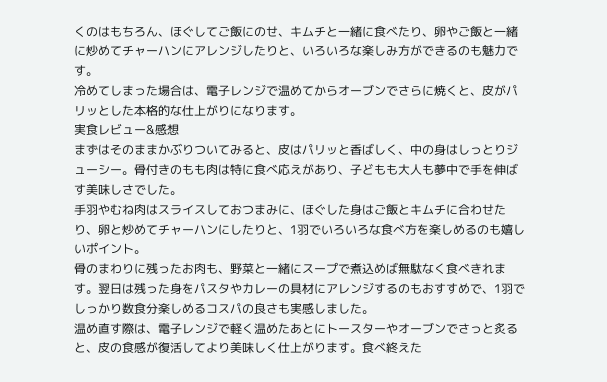くのはもちろん、ほぐしてご飯にのせ、キムチと一緒に食べたり、卵やご飯と一緒に炒めてチャーハンにアレンジしたりと、いろいろな楽しみ方ができるのも魅力です。
冷めてしまった場合は、電子レンジで温めてからオーブンでさらに焼くと、皮がパリッとした本格的な仕上がりになります。
実食レビュー&感想
まずはそのままかぶりついてみると、皮はパリッと香ばしく、中の身はしっとりジューシー。骨付きのもも肉は特に食べ応えがあり、子どもも大人も夢中で手を伸ばす美味しさでした。
手羽やむね肉はスライスしておつまみに、ほぐした身はご飯とキムチに合わせたり、卵と炒めてチャーハンにしたりと、1羽でいろいろな食べ方を楽しめるのも嬉しいポイント。
骨のまわりに残ったお肉も、野菜と一緒にスープで煮込めば無駄なく食べきれます。翌日は残った身をパスタやカレーの具材にアレンジするのもおすすめで、1羽でしっかり数食分楽しめるコスパの良さも実感しました。
温め直す際は、電子レンジで軽く温めたあとにトースターやオーブンでさっと炙ると、皮の食感が復活してより美味しく仕上がります。食べ終えた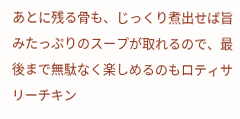あとに残る骨も、じっくり煮出せば旨みたっぷりのスープが取れるので、最後まで無駄なく楽しめるのもロティサリーチキン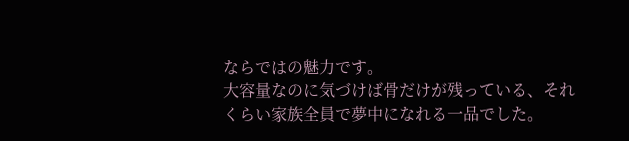ならではの魅力です。
大容量なのに気づけば骨だけが残っている、それくらい家族全員で夢中になれる一品でした。